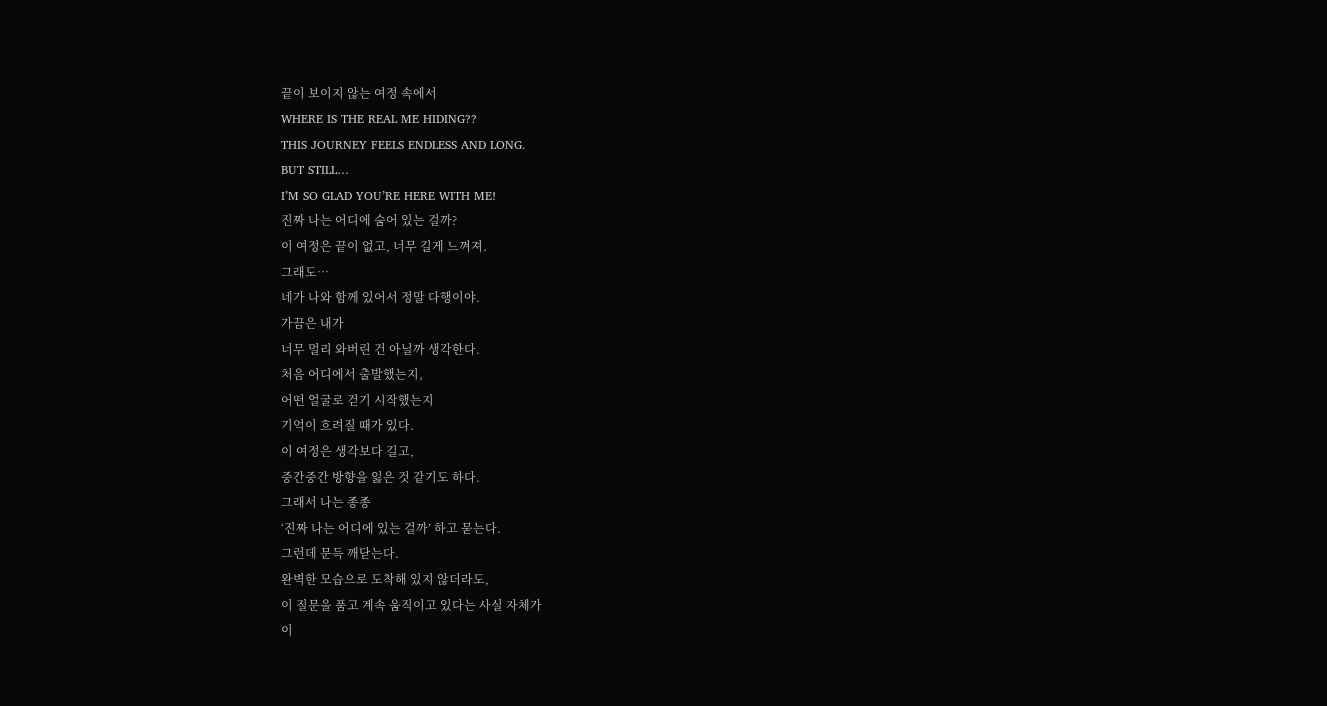끝이 보이지 않는 여정 속에서
WHERE IS THE REAL ME HIDING??
THIS JOURNEY FEELS ENDLESS AND LONG.
BUT STILL…
I’M SO GLAD YOU’RE HERE WITH ME!
진짜 나는 어디에 숨어 있는 걸까?
이 여정은 끝이 없고, 너무 길게 느껴져.
그래도…
네가 나와 함께 있어서 정말 다행이야.
가끔은 내가
너무 멀리 와버린 건 아닐까 생각한다.
처음 어디에서 출발했는지,
어떤 얼굴로 걷기 시작했는지
기억이 흐려질 때가 있다.
이 여정은 생각보다 길고,
중간중간 방향을 잃은 것 같기도 하다.
그래서 나는 종종
‘진짜 나는 어디에 있는 걸까’ 하고 묻는다.
그런데 문득 깨닫는다.
완벽한 모습으로 도착해 있지 않더라도,
이 질문을 품고 계속 움직이고 있다는 사실 자체가
이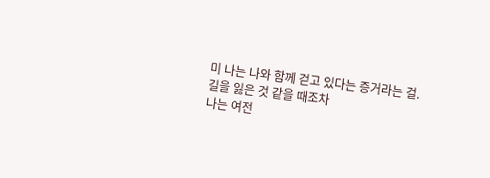미 나는 나와 함께 걷고 있다는 증거라는 걸.
길을 잃은 것 같을 때조차
나는 여전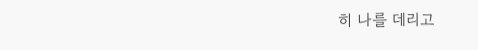히 나를 데리고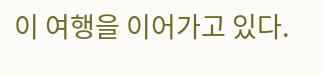이 여행을 이어가고 있다.